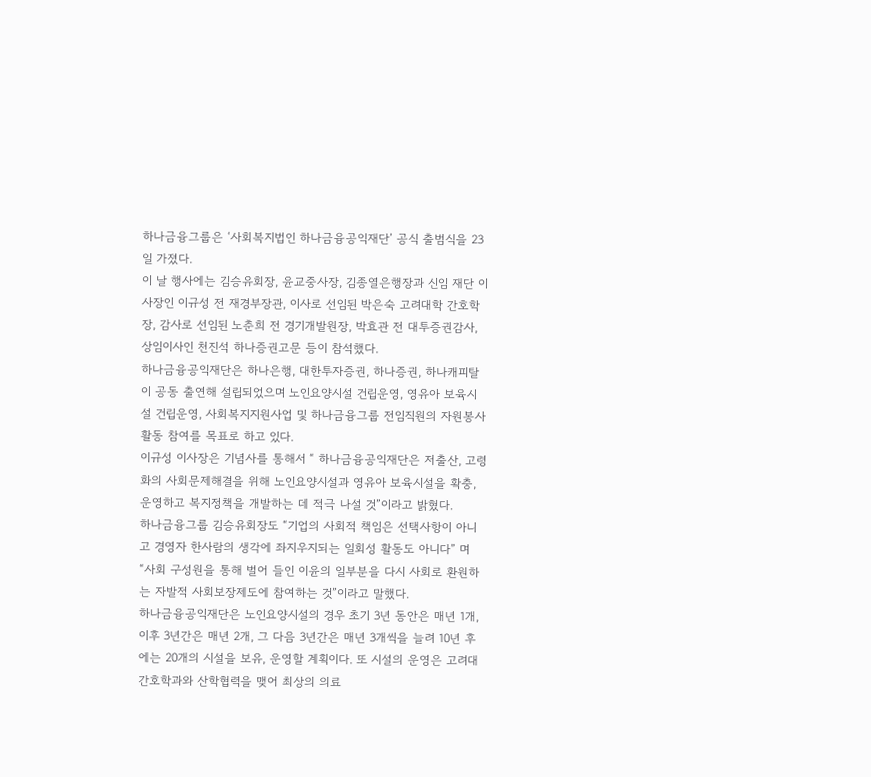하나금융그룹은 ‘사회복지법인 하나금융공익재단’ 공식 출범식을 23일 가졌다.
이 날 행사에는 김승유회장, 윤교중사장, 김종열은행장과 신임 재단 이사장인 이규성 전 재경부장관, 이사로 선임된 박은숙 고려대학 간호학장, 감사로 선임된 노춘희 전 경기개발원장, 박효관 전 대투증권감사, 상임이사인 천진석 하나증권고문 등이 참석했다.
하나금융공익재단은 하나은행, 대한투자증권, 하나증권, 하나캐피탈이 공동 출연해 설립되었으며 노인요양시설 건립운영, 영유아 보육시설 건립운영, 사회복지지원사업 및 하나금융그룹 전임직원의 자원봉사활동 참여를 목표로 하고 있다.
이규성 이사장은 기념사를 통해서 “ 하나금융공익재단은 저출산, 고령화의 사회문제해결을 위해 노인요양시설과 영유아 보육시설을 확충, 운영하고 복지정책을 개발하는 데 적극 나설 것”이라고 밝혔다.
하나금융그룹 김승유회장도 “기업의 사회적 책임은 선택사항이 아니고 경영자 한사람의 생각에 좌지우지되는 일회성 활동도 아니다” 며 “사회 구성원을 통해 벌어 들인 이윤의 일부분을 다시 사회로 환원하는 자발적 사회보장제도에 참여하는 것”이라고 말했다.
하나금융공익재단은 노인요양시설의 경우 초기 3년 동안은 매년 1개, 이후 3년간은 매년 2개, 그 다음 3년간은 매년 3개씩을 늘려 10년 후에는 20개의 시설을 보유, 운영할 계획이다. 또 시설의 운영은 고려대 간호학과와 산학협력을 맺어 최상의 의료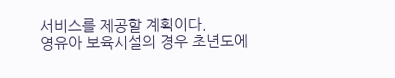서비스를 제공할 계획이다.
영유아 보육시설의 경우 초년도에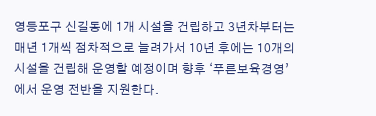영등포구 신길동에 1개 시설을 건립하고 3년차부터는 매년 1개씩 점차적으로 늘려가서 10년 후에는 10개의 시설을 건립해 운영할 예정이며 향후 ‘푸른보육경영’에서 운영 전반을 지원한다.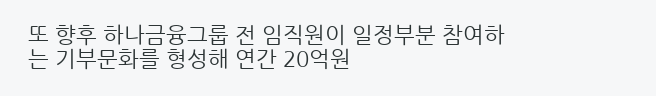또 향후 하나금융그룹 전 임직원이 일정부분 참여하는 기부문화를 형성해 연간 20억원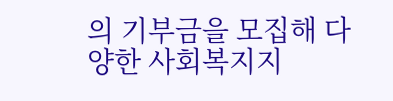의 기부금을 모집해 다양한 사회복지지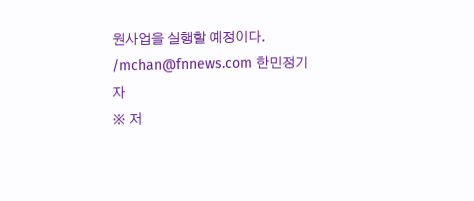원사업을 실행할 예정이다.
/mchan@fnnews.com 한민정기자
※ 저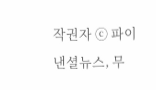작권자 ⓒ 파이낸셜뉴스, 무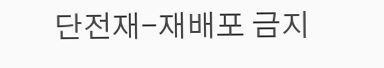단전재-재배포 금지